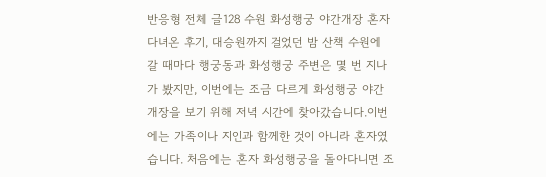반응형 전체 글128 수원 화성행궁 야간개장 혼자 다녀온 후기, 대승원까지 걸었던 밤 산책 수원에 갈 때마다 행궁동과 화성행궁 주변은 몇 번 지나가 봤지만, 이번에는 조금 다르게 화성행궁 야간개장을 보기 위해 저녁 시간에 찾아갔습니다.이번에는 가족이나 지인과 함께한 것이 아니라 혼자였습니다. 처음에는 혼자 화성행궁을 돌아다니면 조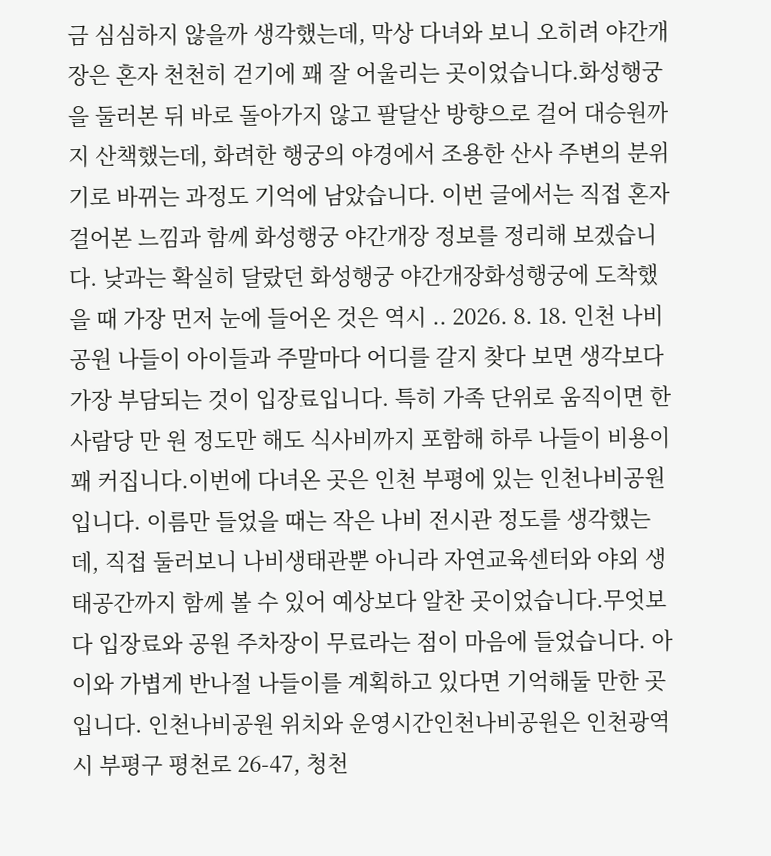금 심심하지 않을까 생각했는데, 막상 다녀와 보니 오히려 야간개장은 혼자 천천히 걷기에 꽤 잘 어울리는 곳이었습니다.화성행궁을 둘러본 뒤 바로 돌아가지 않고 팔달산 방향으로 걸어 대승원까지 산책했는데, 화려한 행궁의 야경에서 조용한 산사 주변의 분위기로 바뀌는 과정도 기억에 남았습니다. 이번 글에서는 직접 혼자 걸어본 느낌과 함께 화성행궁 야간개장 정보를 정리해 보겠습니다. 낮과는 확실히 달랐던 화성행궁 야간개장화성행궁에 도착했을 때 가장 먼저 눈에 들어온 것은 역시 .. 2026. 8. 18. 인천 나비공원 나들이 아이들과 주말마다 어디를 갈지 찾다 보면 생각보다 가장 부담되는 것이 입장료입니다. 특히 가족 단위로 움직이면 한 사람당 만 원 정도만 해도 식사비까지 포함해 하루 나들이 비용이 꽤 커집니다.이번에 다녀온 곳은 인천 부평에 있는 인천나비공원입니다. 이름만 들었을 때는 작은 나비 전시관 정도를 생각했는데, 직접 둘러보니 나비생태관뿐 아니라 자연교육센터와 야외 생태공간까지 함께 볼 수 있어 예상보다 알찬 곳이었습니다.무엇보다 입장료와 공원 주차장이 무료라는 점이 마음에 들었습니다. 아이와 가볍게 반나절 나들이를 계획하고 있다면 기억해둘 만한 곳입니다. 인천나비공원 위치와 운영시간인천나비공원은 인천광역시 부평구 평천로 26-47, 청천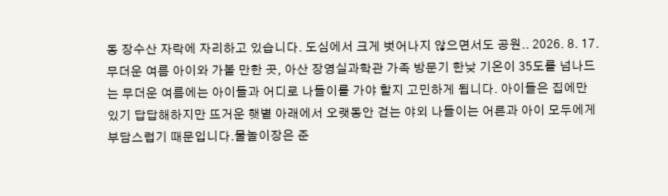동 장수산 자락에 자리하고 있습니다. 도심에서 크게 벗어나지 않으면서도 공원.. 2026. 8. 17. 무더운 여름 아이와 가볼 만한 곳, 아산 장영실과학관 가족 방문기 한낮 기온이 35도를 넘나드는 무더운 여름에는 아이들과 어디로 나들이를 가야 할지 고민하게 됩니다. 아이들은 집에만 있기 답답해하지만 뜨거운 햇볕 아래에서 오랫동안 걷는 야외 나들이는 어른과 아이 모두에게 부담스럽기 때문입니다.물놀이장은 준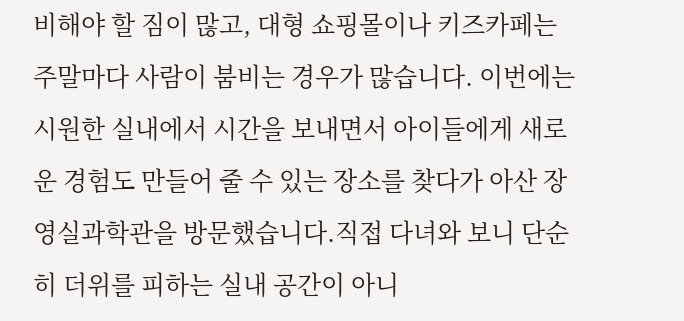비해야 할 짐이 많고, 대형 쇼핑몰이나 키즈카페는 주말마다 사람이 붐비는 경우가 많습니다. 이번에는 시원한 실내에서 시간을 보내면서 아이들에게 새로운 경험도 만들어 줄 수 있는 장소를 찾다가 아산 장영실과학관을 방문했습니다.직접 다녀와 보니 단순히 더위를 피하는 실내 공간이 아니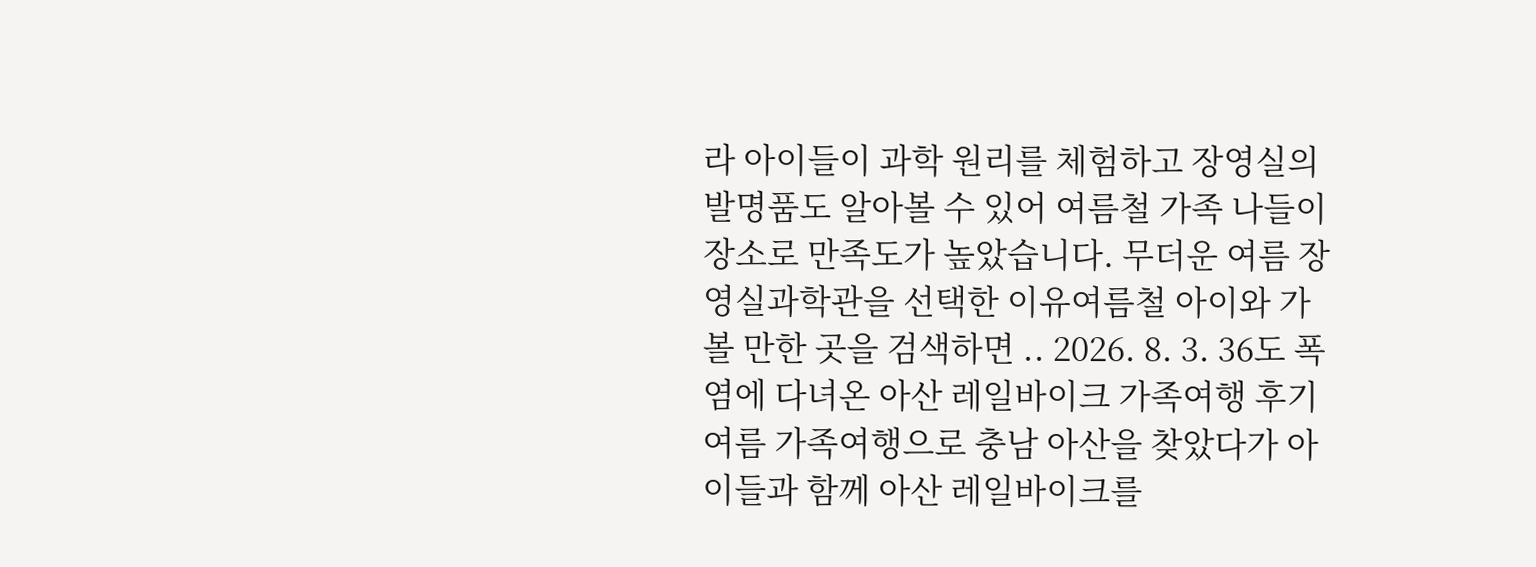라 아이들이 과학 원리를 체험하고 장영실의 발명품도 알아볼 수 있어 여름철 가족 나들이 장소로 만족도가 높았습니다. 무더운 여름 장영실과학관을 선택한 이유여름철 아이와 가볼 만한 곳을 검색하면 .. 2026. 8. 3. 36도 폭염에 다녀온 아산 레일바이크 가족여행 후기 여름 가족여행으로 충남 아산을 찾았다가 아이들과 함께 아산 레일바이크를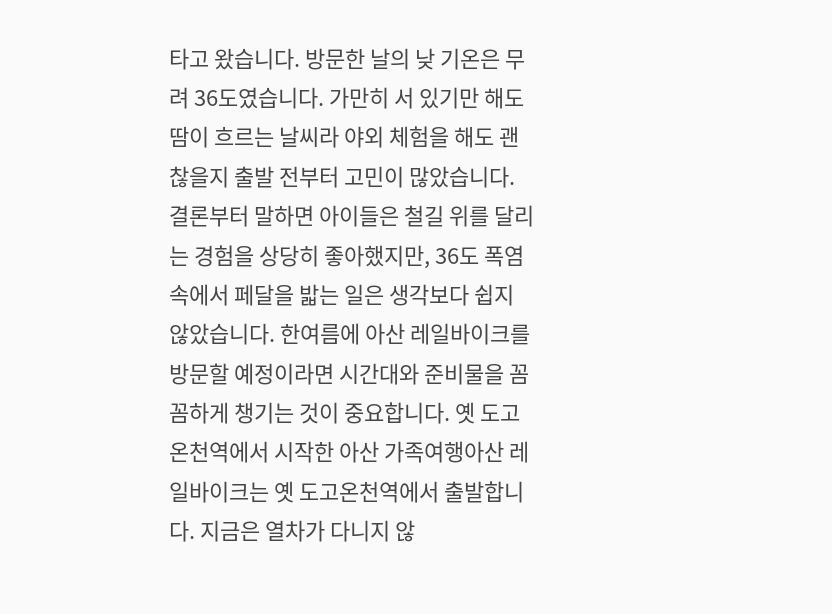타고 왔습니다. 방문한 날의 낮 기온은 무려 36도였습니다. 가만히 서 있기만 해도 땀이 흐르는 날씨라 야외 체험을 해도 괜찮을지 출발 전부터 고민이 많았습니다.결론부터 말하면 아이들은 철길 위를 달리는 경험을 상당히 좋아했지만, 36도 폭염 속에서 페달을 밟는 일은 생각보다 쉽지 않았습니다. 한여름에 아산 레일바이크를 방문할 예정이라면 시간대와 준비물을 꼼꼼하게 챙기는 것이 중요합니다. 옛 도고온천역에서 시작한 아산 가족여행아산 레일바이크는 옛 도고온천역에서 출발합니다. 지금은 열차가 다니지 않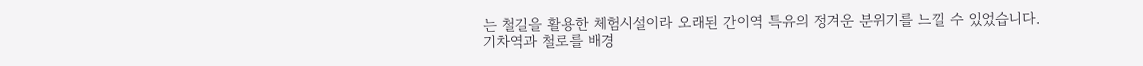는 철길을 활용한 체험시설이라 오래된 간이역 특유의 정겨운 분위기를 느낄 수 있었습니다.기차역과 철로를 배경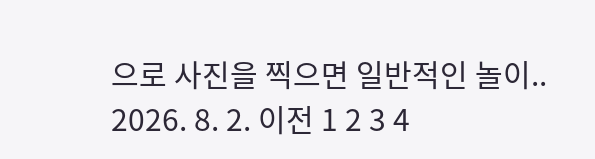으로 사진을 찍으면 일반적인 놀이.. 2026. 8. 2. 이전 1 2 3 4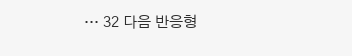··· 32 다음 반응형